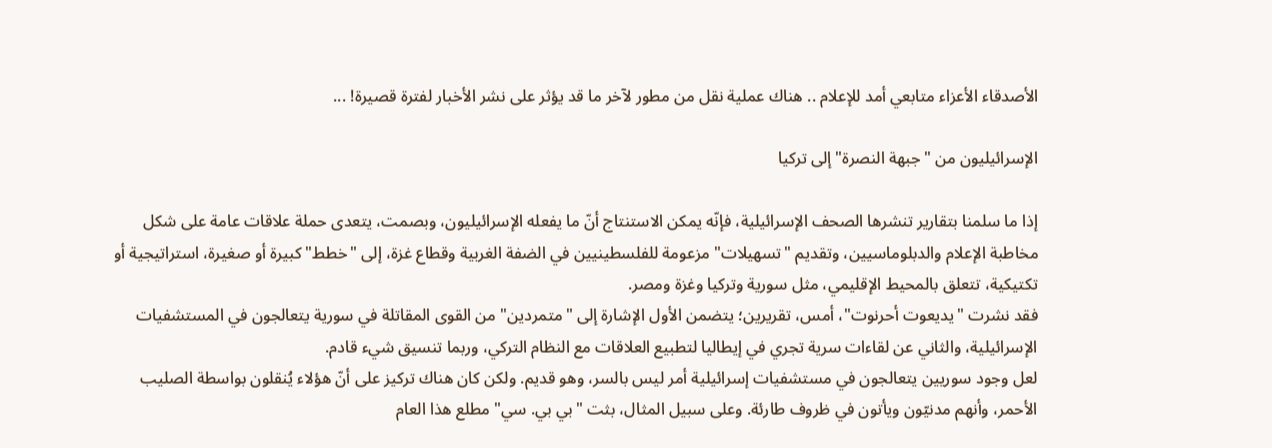الأصدقاء الأعزاء متابعي أمد للإعلام .. هناك عملية نقل من مطور لآخر ما قد يؤثر على نشر الأخبار لفترة قصيرة! ...

الإسرائيليون من "جبهة النصرة" إلى تركيا

إذا ما سلمنا بتقارير تنشرها الصحف الإسرائيلية، فإنّه يمكن الاستنتاج أنّ ما يفعله الإسرائيليون، وبصمت، يتعدى حملة علاقات عامة على شكل مخاطبة الإعلام والدبلوماسيين، وتقديم "تسهيلات" مزعومة للفلسطينيين في الضفة الغربية وقطاع غزة، إلى "خطط" كبيرة أو صغيرة، استراتيجية أو تكتيكية، تتعلق بالمحيط الإقليمي، مثل سورية وتركيا وغزة ومصر.
فقد نشرت "يديعوت أحرنوت"، أمس، تقريرين؛ يتضمن الأول الإشارة إلى "متمردين" من القوى المقاتلة في سورية يتعالجون في المستشفيات الإسرائيلية، والثاني عن لقاءات سرية تجري في إيطاليا لتطبيع العلاقات مع النظام التركي، وربما تنسيق شيء قادم.
لعل وجود سوريين يتعالجون في مستشفيات إسرائيلية أمر ليس بالسر، وهو قديم. ولكن كان هناك تركيز على أنّ هؤلاء يُنقلون بواسطة الصليب الأحمر، وأنهم مدنيّون ويأتون في ظروف طارئة. وعلى سبيل المثال، بثت "بي بي. سي" مطلع هذا العام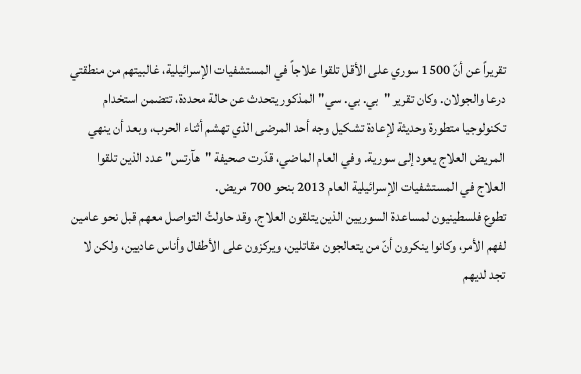تقريراً عن أنّ 1500 سوري على الأقل تلقوا علاجاً في المستشفيات الإسرائيلية، غالبيتهم من منطقتي درعا والجولان. وكان تقرير "بي. بي. سي" المذكور يتحدث عن حالة محددة، تتضمن استخدام تكنولوجيا متطورة وحديثة لإعادة تشكيل وجه أحد المرضى الذي تهشم أثناء الحرب، وبعد أن ينهي المريض العلاج يعود إلى سورية. وفي العام الماضي، قدّرت صحيفة "هآرتس" عدد الذين تلقوا العلاج في المستشفيات الإسرائيلية العام 2013 بنحو 700 مريض.
تطوع فلسطينيون لمساعدة السوريين الذين يتلقون العلاج. وقد حاولتُ التواصل معهم قبل نحو عامين لفهم الأمر، وكانوا ينكرون أنّ من يتعالجون مقاتلين، ويركزون على الأطفال وأناس عاديين، ولكن لا تجد لديهم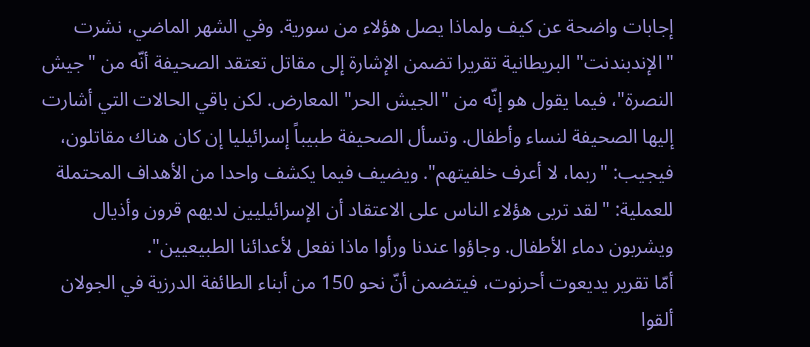إجابات واضحة عن كيف ولماذا يصل هؤلاء من سورية. وفي الشهر الماضي، نشرت "الإندبندنت" البريطانية تقريرا تضمن الإشارة إلى مقاتل تعتقد الصحيفة أنّه من "جيش النصرة"، فيما يقول هو إنّه من "الجيش الحر" المعارض. لكن باقي الحالات التي أشارت إليها الصحيفة لنساء وأطفال. وتسأل الصحيفة طبيباً إسرائيليا إن كان هناك مقاتلون، فيجيب: "ربما، لا أعرف خلفيتهم". ويضيف فيما يكشف واحدا من الأهداف المحتملة للعملية: "لقد تربى هؤلاء الناس على الاعتقاد أن الإسرائيليين لديهم قرون وأذيال ويشربون دماء الأطفال. وجاؤوا عندنا ورأوا ماذا نفعل لأعدائنا الطبيعيين".
أمّا تقرير يديعوت أحرنوت، فيتضمن أنّ نحو 150 من أبناء الطائفة الدرزية في الجولان ألقوا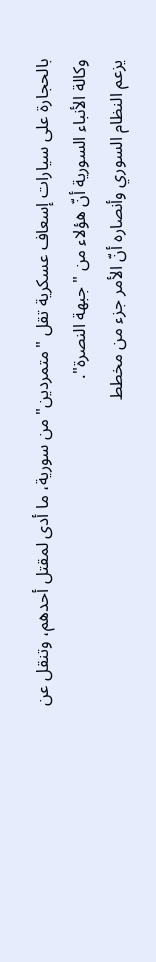بالحجارة على سيارات إسعاف عسكرية تقل "متمردين" من سورية، ما أدى لمقتل أحدهم، وتنقل عن وكالة الأنباء السورية أنّ هؤلاء من "جبهة النصرة".
يزعم النظام السوري وأنصاره أنّ الأمر جزء من مخطط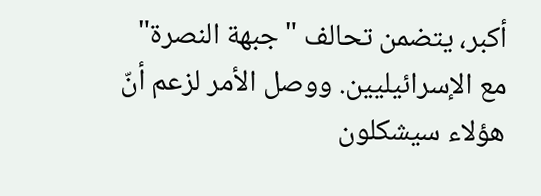أكبر، يتضمن تحالف "جبهة النصرة" مع الإسرائيليين. ووصل الأمر لزعم أنّ هؤلاء سيشكلون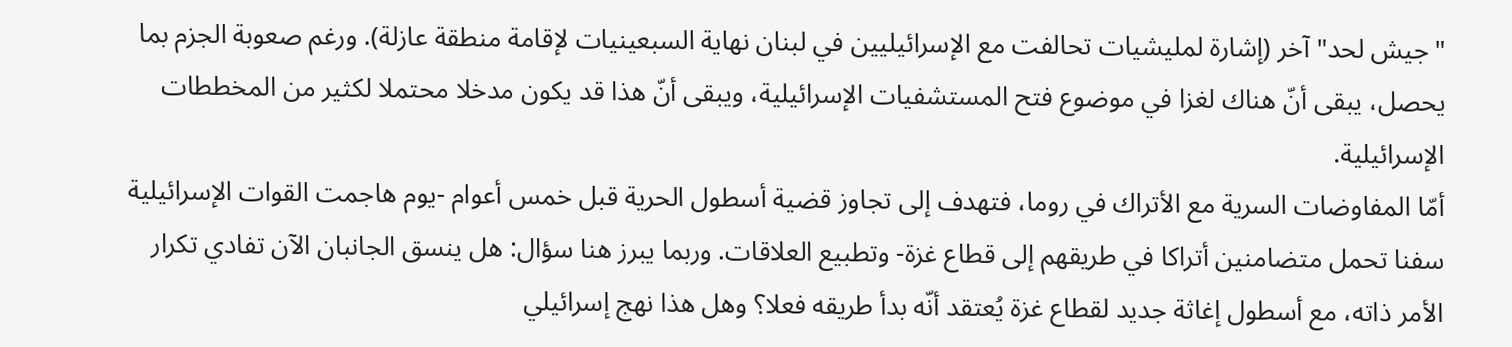"جيش لحد" آخر (إشارة لمليشيات تحالفت مع الإسرائيليين في لبنان نهاية السبعينيات لإقامة منطقة عازلة). ورغم صعوبة الجزم بما يحصل، يبقى أنّ هناك لغزا في موضوع فتح المستشفيات الإسرائيلية، ويبقى أنّ هذا قد يكون مدخلا محتملا لكثير من المخططات الإسرائيلية.
أمّا المفاوضات السرية مع الأتراك في روما، فتهدف إلى تجاوز قضية أسطول الحرية قبل خمس أعوام -يوم هاجمت القوات الإسرائيلية سفنا تحمل متضامنين أتراكا في طريقهم إلى قطاع غزة- وتطبيع العلاقات. وربما يبرز هنا سؤال: هل ينسق الجانبان الآن تفادي تكرار الأمر ذاته، مع أسطول إغاثة جديد لقطاع غزة يُعتقد أنّه بدأ طريقه فعلا؟ وهل هذا نهج إسرائيلي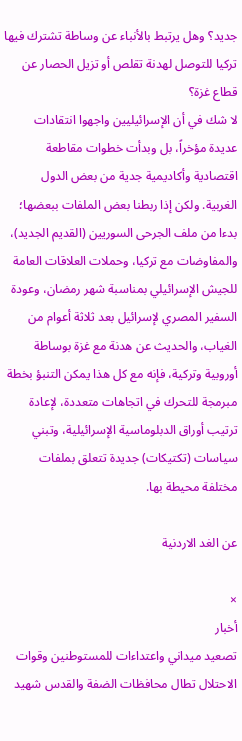جديد؟ وهل يرتبط بالأنباء عن وساطة تشترك فيها تركيا للتوصل لهدنة تقلص أو تزيل الحصار عن قطاع غزة؟
لا شك في أن الإسرائيليين واجهوا انتقادات عديدة مؤخراً، بل وبدأت خطوات مقاطعة اقتصادية وأكاديمية جدية من بعض الدول الغربية. ولكن إذا ربطنا بعض الملفات ببعضها؛ بدءا من ملف الجرحى السوريين (القديم الجديد)، والمفاوضات مع تركيا، وحملات العلاقات العامة للجيش الإسرائيلي بمناسبة شهر رمضان، وعودة السفير المصري لإسرائيل بعد ثلاثة أعوام من الغياب، والحديث عن هدنة مع غزة بوساطة أوروبية وتركية، فإنه مع كل هذا يمكن التنبؤ بخطة مبرمجة للتحرك في اتجاهات متعددة، لإعادة ترتيب أوراق الدبلوماسية الإسرائيلية، وتبني سياسات (تكتيكات) جديدة تتعلق بملفات مختلفة محيطة بها.

عن الغد الاردنية

×
أخبار
تصعيد ميداني واعتداءات للمستوطنين وقوات الاحتلال تطال محافظات الضفة والقدس شهيد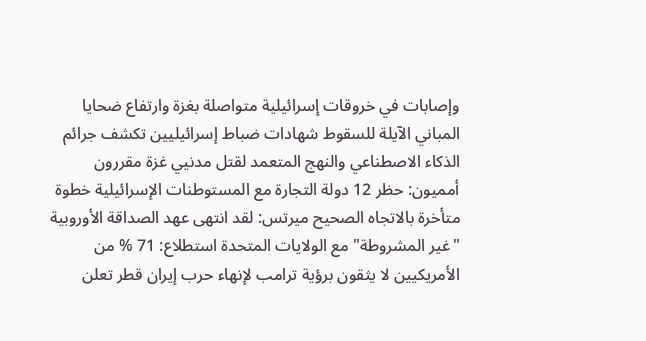وإصابات في خروقات إسرائيلية متواصلة بغزة وارتفاع ضحايا المباني الآيلة للسقوط شهادات ضباط إسرائيليين تكشف جرائم الذكاء الاصطناعي والنهج المتعمد لقتل مدنيي غزة مقررون أمميون: حظر 12 دولة التجارة مع المستوطنات الإسرائيلية خطوة متأخرة بالاتجاه الصحيح ميرتس: لقد انتهى عهد الصداقة الأوروبية "غير المشروطة" مع الولايات المتحدة استطلاع: 71 % من الأمريكيين لا يثقون برؤية ترامب لإنهاء حرب إيران قطر تعلن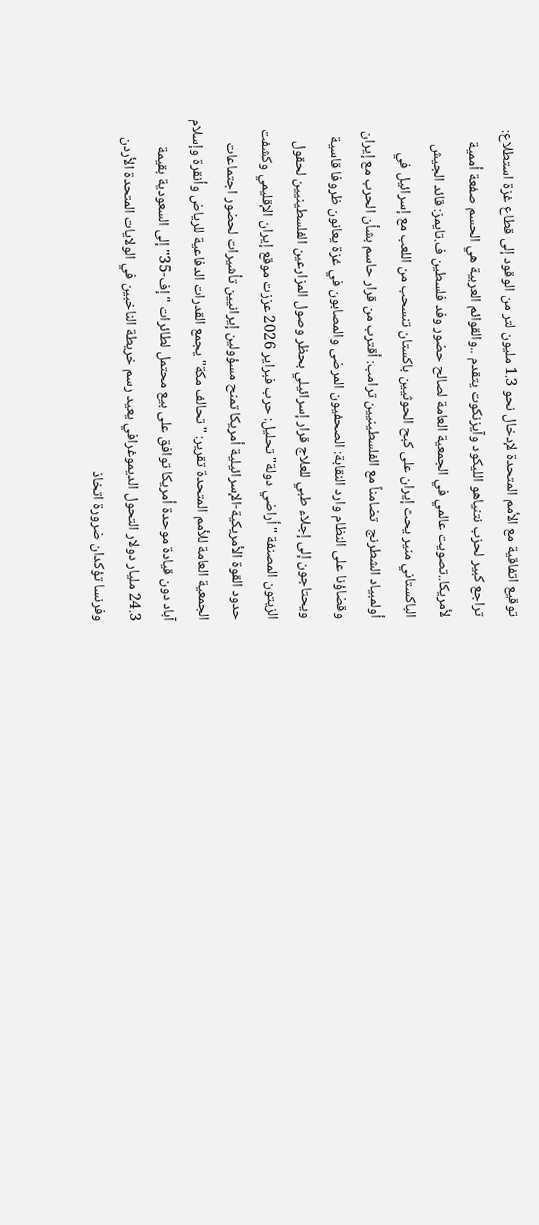توقيع اتفاقية مع الأمم المتحدة لإدخال نحو 1.3 مليون لتر من الوقود إلى قطاع غزة استطلاع: تراجع كبير لحزب نتنياهو الليكود وآيزنكوت يتقدم ..والقوائم العربية هي الحسم صفعة أممية لأمريكا..تصويت عالمي في الجمعية العامة لصالح حضور وفد فلسطين ف.تايمز: قائد الجيش الباكستاني منير يحث إيران على كبح الحوثيين باكستان تنسحب من اللعب مع إسرائيل في أولمبياد الشطرنج  تضامناً مع الفلسطينيين ترامب: أقترب من قرار حاسم بشأن الحرب مع إيران وقضاؤنا على النظام وارد النقابة: الصحفيون المرضى والمصابون في غزة يعانون ظروفا قاسية ويحتاجون إلى إجلاء طبي للعلاج قرار إسرائيلي بحظر وصول المزارعين الفلسطينيين لحقول الزيتون المصنفة "أراضي دولة" تحليل: حرب فبراير 2026 عززت موقع إيران الإقليمي وكشفت حدود القوة الأمريكية-الإسرائيلية أمريكا تمنح مسؤولين إيرانيين تأشيرات لحضور اجتماعات الجمعية العامة للأمم المتحدة تقرير: "تحالف مكة" يجمع القدرات الدفاعية للرياض وأنقرة وإسلام آباد دون قيادة موحدة أمريكا توافق على بيع محتمل لطائرات "إف-35" إلى السعودية بقيمة 24.3 مليار دولار التحول الديموغرافي يعيد رسم خريطة الناخبين في الولايات المتحدة الأردن وفرنسا تؤكدان ضرورة اتخاذ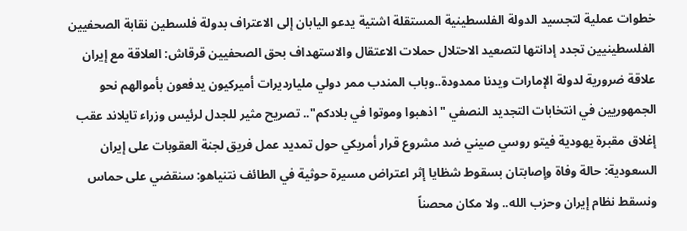خطوات عملية لتجسيد الدولة الفلسطينية المستقلة اشتية يدعو اليابان إلى الاعتراف بدولة فلسطين نقابة الصحفيين الفلسطينيين تجدد إدانتها لتصعيد الاحتلال حملات الاعتقال والاستهداف بحق الصحفيين قرقاش: العلاقة مع إيران علاقة ضرورية لدولة الإمارات ويدنا ممدودة..وباب المندب ممر دولي مليارديرات أميركيون يدفعون بأموالهم نحو الجمهوريين في انتخابات التجديد النصفي "اذهبوا وموتوا في بلادكم".. تصريح مثير للجدل لرئيس وزراء تايلاند عقب إغلاق مقبرة يهودية فيتو روسي صيني ضد مشروع قرار أمريكي حول تمديد عمل فريق لجنة العقوبات على إيران السعودية: حالة وفاة وإصابتان بسقوط شظايا إثر اعتراض مسيرة حوثية في الطائف نتنياهو: سنقضي على حماس ونسقط نظام إيران وحزب الله.. ولا مكان محصناً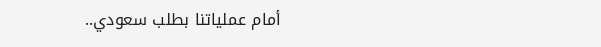أمام عملياتنا بطلب سعودي..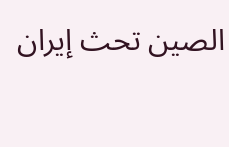الصين تحث إيران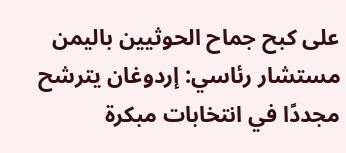على كبح جماح الحوثيين باليمن مستشار رئاسي: إردوغان يترشح مجددًا في انتخابات مبكرة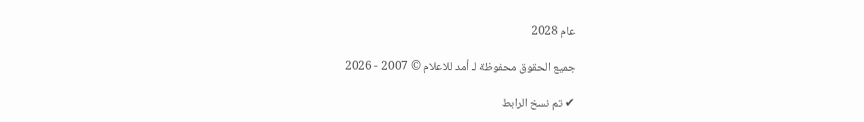عام 2028

جميع الحقوق محفوظة لـ أمد للاعلام © 2007 - 2026

✔ تم نسخ الرابط